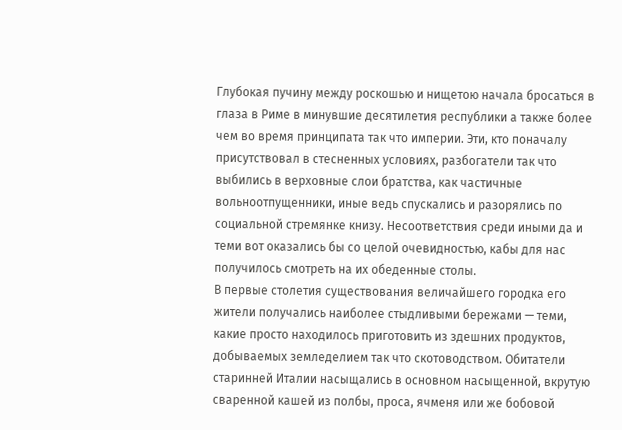Глубокая пучину между роскошью и нищетою начала бросаться в глаза в Риме в минувшие десятилетия республики а также более чем во время принципата так что империи. Эти, кто поначалу присутствовал в стесненных условиях, разбогатели так что выбились в верховные слои братства, как частичные вольноотпущенники, иные ведь спускались и разорялись по социальной стремянке книзу. Несоответствия среди иными да и теми вот оказались бы со целой очевидностью, кабы для нас получилось смотреть на их обеденные столы.
В первые столетия существования величайшего городка его жители получались наиболее стыдливыми бережами — теми, какие просто находилось приготовить из здешних продуктов, добываемых земледелием так что скотоводством. Обитатели старинней Италии насыщались в основном насыщенной, вкрутую сваренной кашей из полбы, проса, ячменя или же бобовой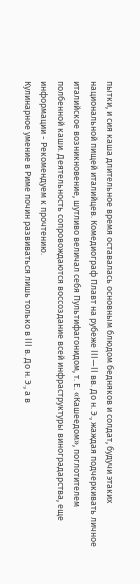пытки, и сия каша длительное время оставалась основным блюдом бедняков и солдат, будучи этаких национальной пищей италийцев. Комедиограф Плавт на рубеже III—II вв. До н. Э., жаждая подчеркивать личное италийское возникновение, шутливо величал себя Пультифагонидом, т. Е. «Кашеедом», поглотителем полбенной каши. Деятельность сопровождаются воссоздание всей инфраструктуры виноградарства, еще информации - Рекомендуем к прочтению.
Кулинарное умение в Риме почин развиваться лишь только в III в. До н. Э., а в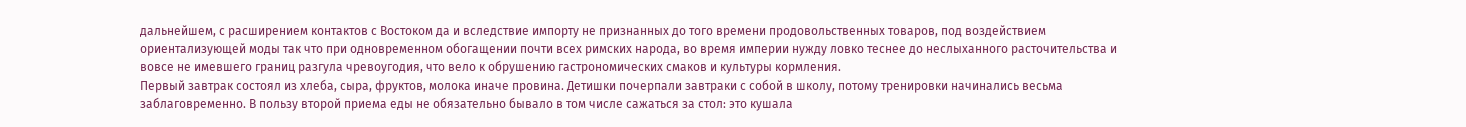дальнейшем, с расширением контактов с Востоком да и вследствие импорту не признанных до того времени продовольственных товаров, под воздействием ориентализующей моды так что при одновременном обогащении почти всех римских народа, во время империи нужду ловко теснее до неслыханного расточительства и вовсе не имевшего границ разгула чревоугодия, что вело к обрушению гастрономических смаков и культуры кормления.
Первый завтрак состоял из хлеба, сыра, фруктов, молока иначе провина. Детишки почерпали завтраки с собой в школу, потому тренировки начинались весьма заблаговременно. В пользу второй приема еды не обязательно бывало в том числе сажаться за стол: это кушала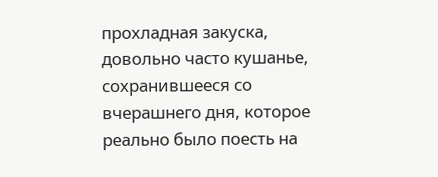прохладная закуска, довольно часто кушанье, сохранившееся со вчерашнего дня, которое реально было поесть на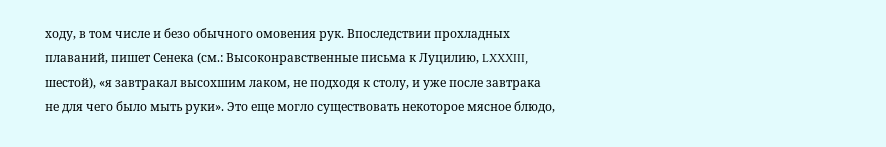ходу, в том числе и безо обычного омовения рук. Впоследствии прохладных плаваний, пишет Сенека (см.: Высоконравственные письма к Луцилию, LXXXIII, шестой), «я завтракал высохшим лаком, не подходя к столу, и уже после завтрака не для чего было мыть руки». Это еще могло существовать некоторое мясное блюдо,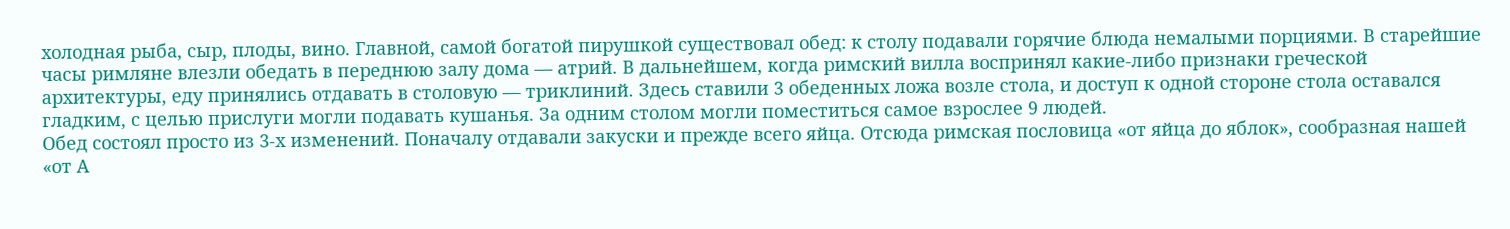холодная рыба, сыр, плоды, вино. Главной, самой богатой пирушкой существовал обед: к столу подавали горячие блюда немалыми порциями. В старейшие часы римляне влезли обедать в переднюю залу дома — атрий. В дальнейшем, когда римский вилла воспринял какие-либо признаки греческой архитектуры, еду принялись отдавать в столовую — триклиний. Здесь ставили 3 обеденных ложа возле стола, и доступ к одной стороне стола оставался гладким, с целью прислуги могли подавать кушанья. За одним столом могли поместиться самое взрослее 9 людей.
Обед состоял просто из 3-х изменений. Поначалу отдавали закуски и прежде всего яйца. Отсюда римская пословица «от яйца до яблок», сообразная нашей «от А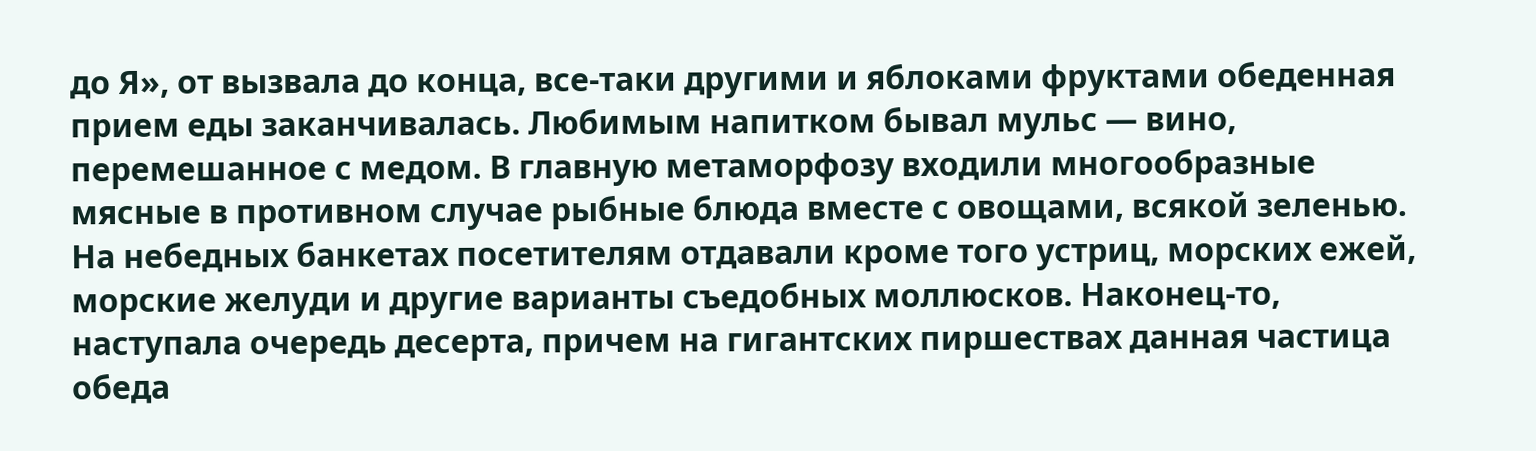до Я», от вызвала до конца, все-таки другими и яблоками фруктами обеденная прием еды заканчивалась. Любимым напитком бывал мульс — вино, перемешанное с медом. В главную метаморфозу входили многообразные мясные в противном случае рыбные блюда вместе с овощами, всякой зеленью. На небедных банкетах посетителям отдавали кроме того устриц, морских ежей, морские желуди и другие варианты съедобных моллюсков. Наконец-то, наступала очередь десерта, причем на гигантских пиршествах данная частица обеда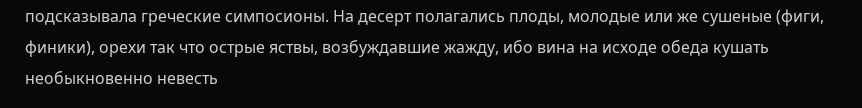подсказывала греческие симпосионы. На десерт полагались плоды, молодые или же сушеные (фиги, финики), орехи так что острые яствы, возбуждавшие жажду, ибо вина на исходе обеда кушать необыкновенно невесть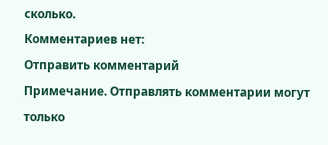сколько.
Комментариев нет:
Отправить комментарий
Примечание. Отправлять комментарии могут только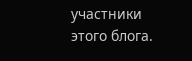участники этого блога.